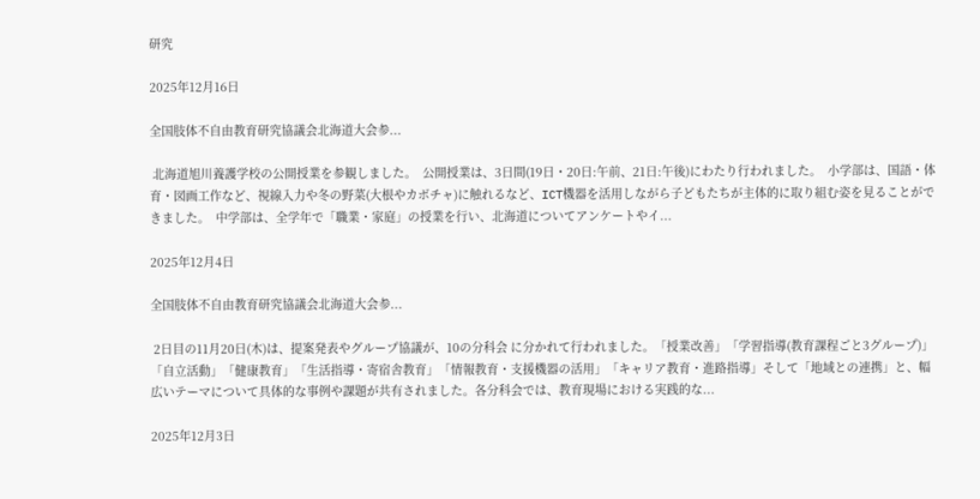研究

2025年12月16日

全国肢体不自由教育研究協議会北海道大会参...

 北海道旭川養護学校の公開授業を参観しました。  公開授業は、3日間(19日・20日:午前、21日:午後)にわたり行われました。  小学部は、国語・体育・図画工作など、視線入力や冬の野菜(大根やカボチャ)に触れるなど、ICT機器を活用しながら子どもたちが主体的に取り組む姿を見ることができました。  中学部は、全学年で「職業・家庭」の授業を行い、北海道についてアンケートやイ...

2025年12月4日

全国肢体不自由教育研究協議会北海道大会参...

 2日目の11月20日(木)は、提案発表やグループ協議が、10の分科会 に分かれて行われました。「授業改善」「学習指導(教育課程ごと3グループ)」「自立活動」「健康教育」「生活指導・寄宿舎教育」「情報教育・支援機器の活用」「キャリア教育・進路指導」そして「地域との連携」と、幅広いテーマについて具体的な事例や課題が共有されました。各分科会では、教育現場における実践的な...

2025年12月3日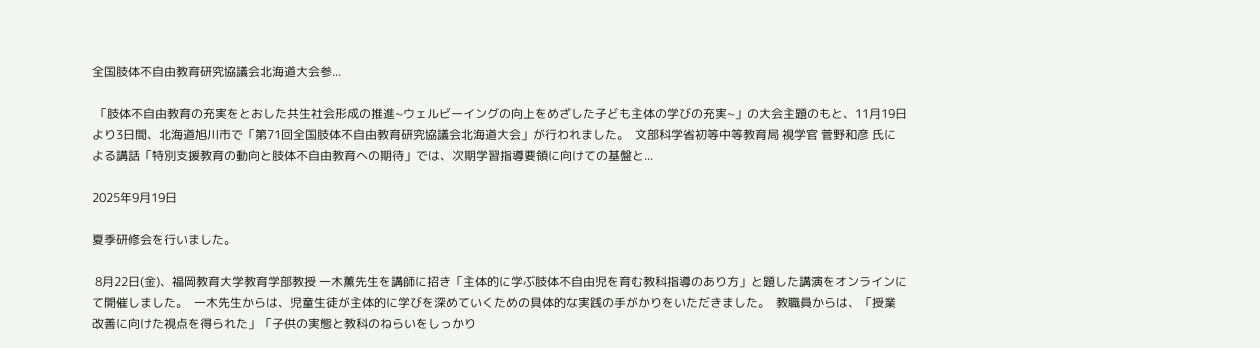全国肢体不自由教育研究協議会北海道大会参...

 「肢体不自由教育の充実をとおした共生社会形成の推進~ウェルビーイングの向上をめざした子ども主体の学びの充実~」の大会主題のもと、11月19日より3日間、北海道旭川市で「第71回全国肢体不自由教育研究協議会北海道大会」が行われました。  文部科学省初等中等教育局 視学官 菅野和彦 氏による講話「特別支援教育の動向と肢体不自由教育への期待」では、次期学習指導要領に向けての基盤と...

2025年9月19日

夏季研修会を行いました。

 8月22日(金)、福岡教育大学教育学部教授 一木薫先生を講師に招き「主体的に学ぶ肢体不自由児を育む教科指導のあり方」と題した講演をオンラインにて開催しました。  一木先生からは、児童生徒が主体的に学びを深めていくための具体的な実践の手がかりをいただきました。  教職員からは、「授業改善に向けた視点を得られた」「子供の実態と教科のねらいをしっかり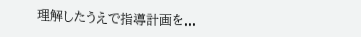理解したうえで指導計画を...